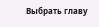Выбрать главу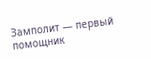Замполит — первый помощник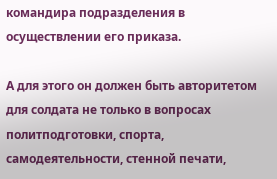командира подразделения в осуществлении его приказа.

А для этого он должен быть авторитетом для солдата не только в вопросах политподготовки, спорта, самодеятельности, стенной печати,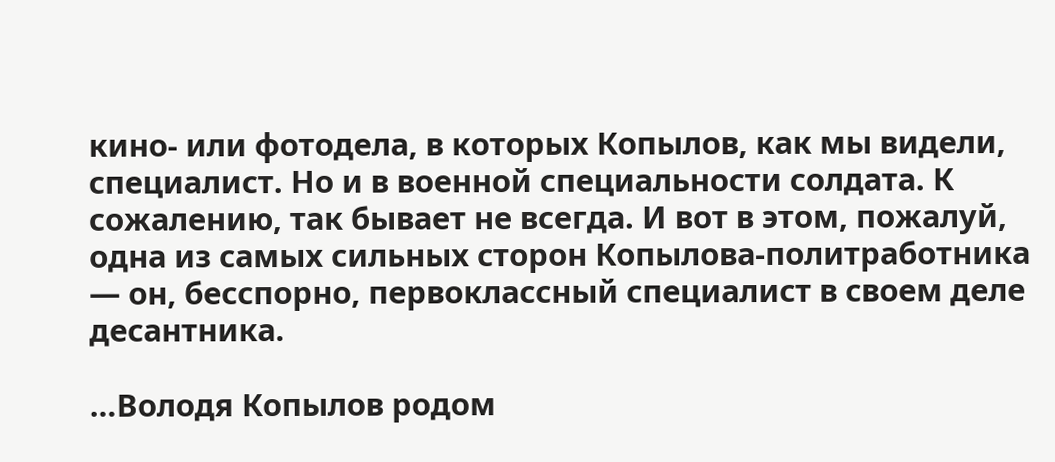кино- или фотодела, в которых Копылов, как мы видели, специалист. Но и в военной специальности солдата. К сожалению, так бывает не всегда. И вот в этом, пожалуй, одна из самых сильных сторон Копылова-политработника — он, бесспорно, первоклассный специалист в своем деле десантника.

…Володя Копылов родом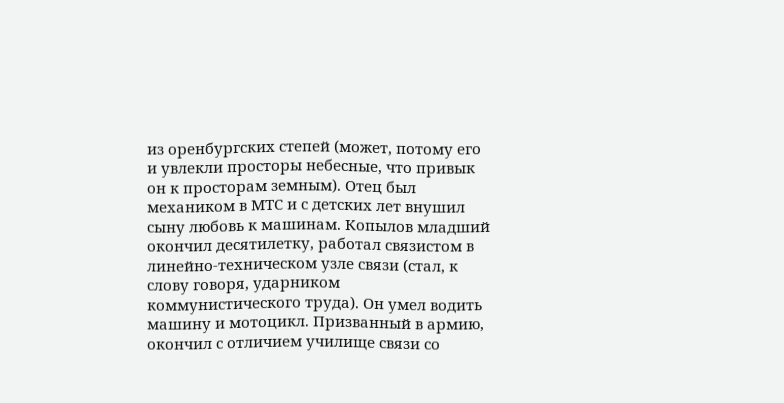из оренбургских степей (может, потому его и увлекли просторы небесные, что привык он к просторам земным). Отец был механиком в МТС и с детских лет внушил сыну любовь к машинам. Копылов младший окончил десятилетку, работал связистом в линейно-техническом узле связи (стал, к слову говоря, ударником коммунистического труда). Он умел водить машину и мотоцикл. Призванный в армию, окончил с отличием училище связи со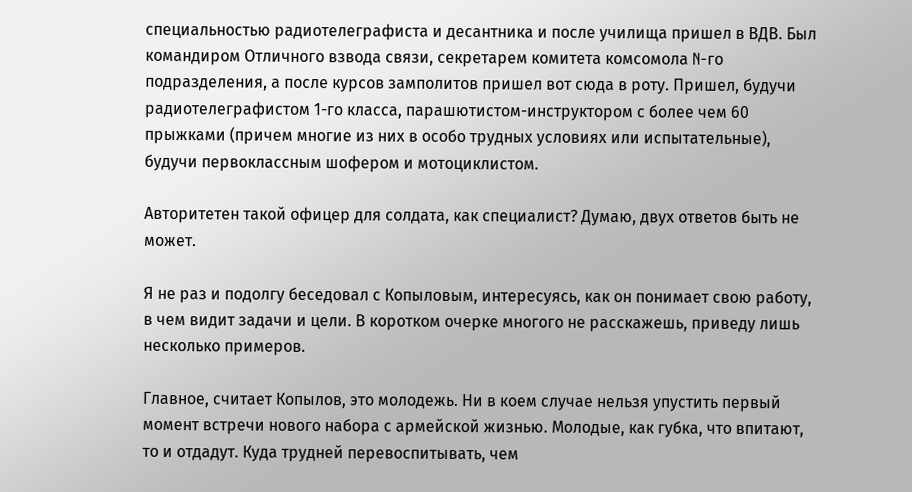специальностью радиотелеграфиста и десантника и после училища пришел в ВДВ. Был командиром Отличного взвода связи, секретарем комитета комсомола N-го подразделения, а после курсов замполитов пришел вот сюда в роту. Пришел, будучи радиотелеграфистом 1-го класса, парашютистом-инструктором с более чем 60 прыжками (причем многие из них в особо трудных условиях или испытательные), будучи первоклассным шофером и мотоциклистом.

Авторитетен такой офицер для солдата, как специалист? Думаю, двух ответов быть не может.

Я не раз и подолгу беседовал с Копыловым, интересуясь, как он понимает свою работу, в чем видит задачи и цели. В коротком очерке многого не расскажешь, приведу лишь несколько примеров.

Главное, считает Копылов, это молодежь. Ни в коем случае нельзя упустить первый момент встречи нового набора с армейской жизнью. Молодые, как губка, что впитают, то и отдадут. Куда трудней перевоспитывать, чем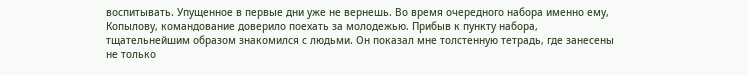воспитывать. Упущенное в первые дни уже не вернешь. Во время очередного набора именно ему, Копылову, командование доверило поехать за молодежью. Прибыв к пункту набора, тщательнейшим образом знакомился с людьми. Он показал мне толстенную тетрадь, где занесены не только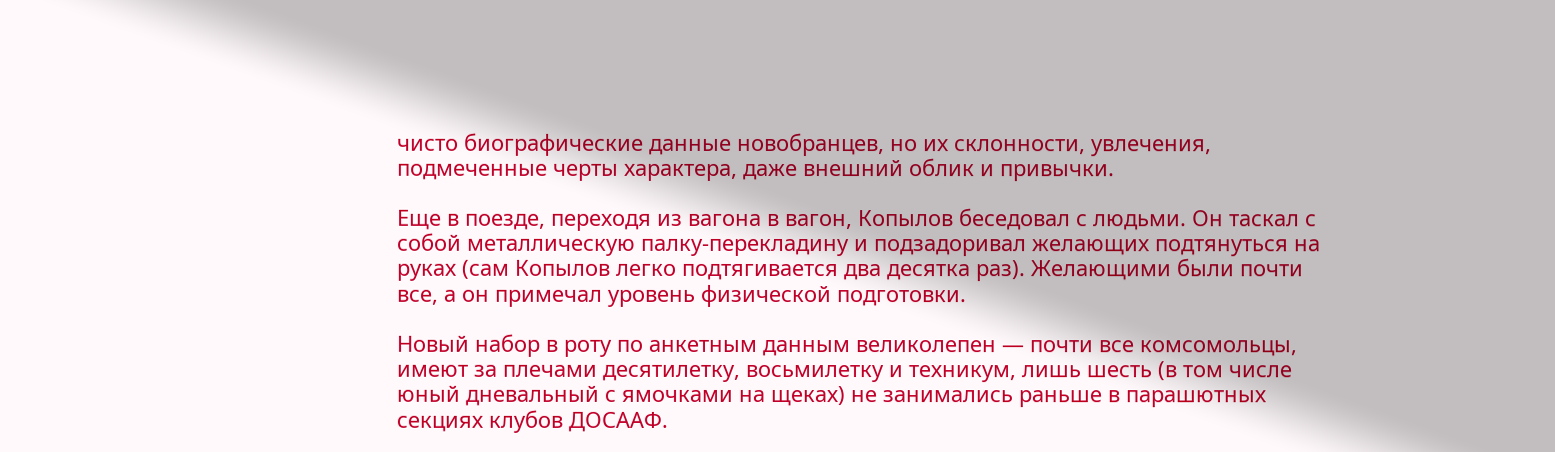чисто биографические данные новобранцев, но их склонности, увлечения, подмеченные черты характера, даже внешний облик и привычки.

Еще в поезде, переходя из вагона в вагон, Копылов беседовал с людьми. Он таскал с собой металлическую палку-перекладину и подзадоривал желающих подтянуться на руках (сам Копылов легко подтягивается два десятка раз). Желающими были почти все, а он примечал уровень физической подготовки.

Новый набор в роту по анкетным данным великолепен — почти все комсомольцы, имеют за плечами десятилетку, восьмилетку и техникум, лишь шесть (в том числе юный дневальный с ямочками на щеках) не занимались раньше в парашютных секциях клубов ДОСААФ.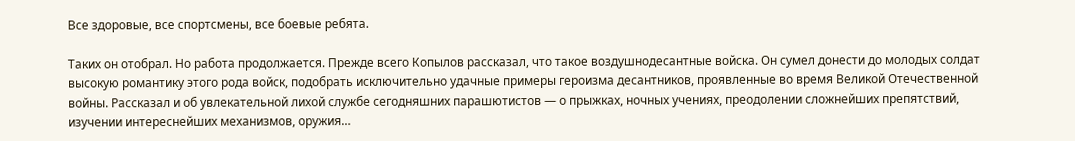Все здоровые, все спортсмены, все боевые ребята.

Таких он отобрал. Но работа продолжается. Прежде всего Копылов рассказал, что такое воздушнодесантные войска. Он сумел донести до молодых солдат высокую романтику этого рода войск, подобрать исключительно удачные примеры героизма десантников, проявленные во время Великой Отечественной войны. Рассказал и об увлекательной лихой службе сегодняшних парашютистов — о прыжках, ночных учениях, преодолении сложнейших препятствий, изучении интереснейших механизмов, оружия…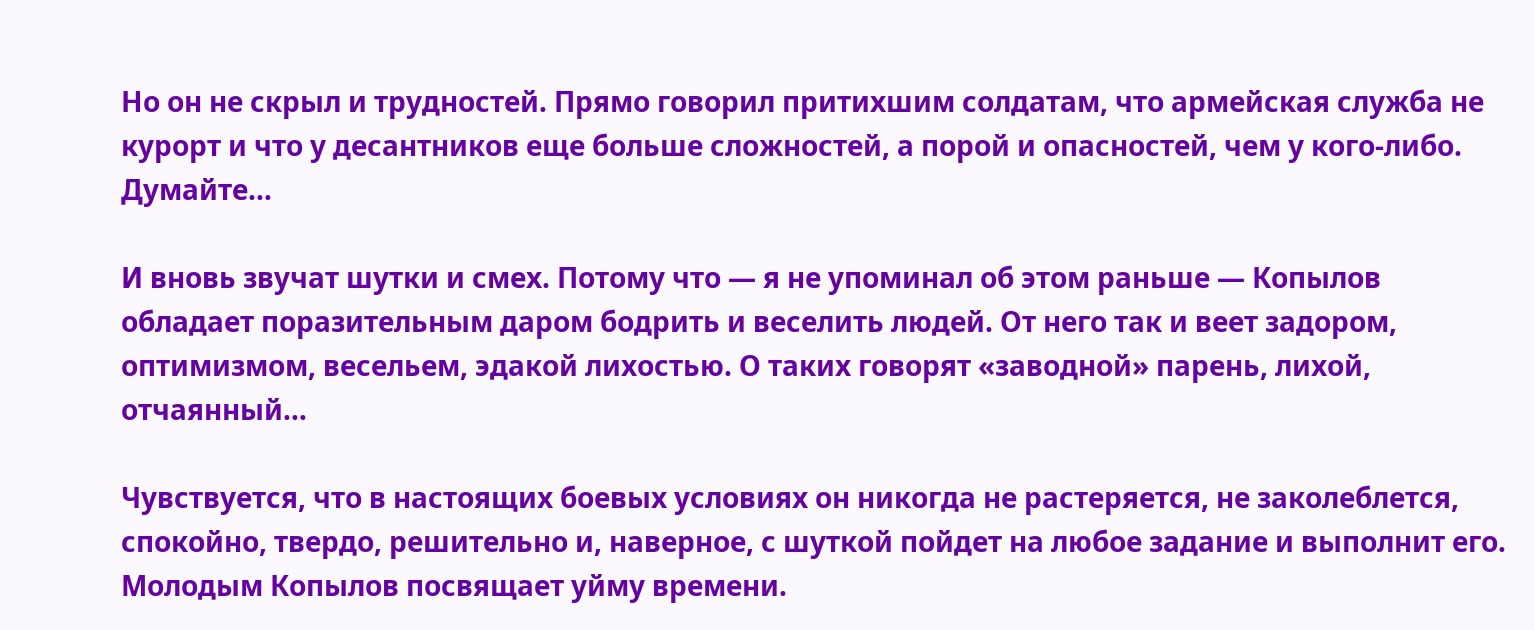Но он не скрыл и трудностей. Прямо говорил притихшим солдатам, что армейская служба не курорт и что у десантников еще больше сложностей, а порой и опасностей, чем у кого-либо. Думайте…

И вновь звучат шутки и смех. Потому что — я не упоминал об этом раньше — Копылов обладает поразительным даром бодрить и веселить людей. От него так и веет задором, оптимизмом, весельем, эдакой лихостью. О таких говорят «заводной» парень, лихой, отчаянный…

Чувствуется, что в настоящих боевых условиях он никогда не растеряется, не заколеблется, спокойно, твердо, решительно и, наверное, с шуткой пойдет на любое задание и выполнит его. Молодым Копылов посвящает уйму времени.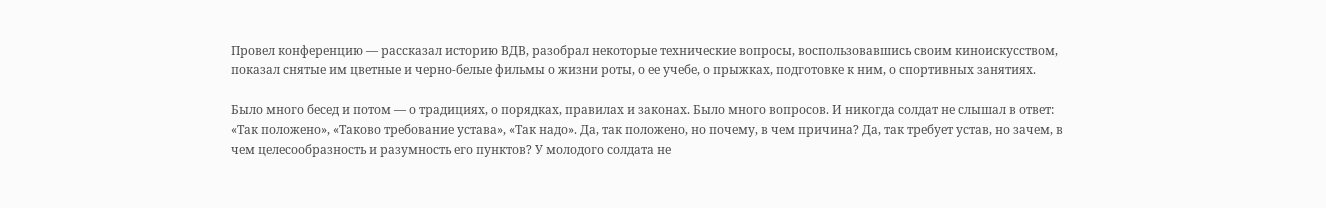Провел конференцию — рассказал историю ВДВ, разобрал некоторые технические вопросы, воспользовавшись своим киноискусством, показал снятые им цветные и черно-белые фильмы о жизни роты, о ее учебе, о прыжках, подготовке к ним, о спортивных занятиях.

Было много бесед и потом — о традициях, о порядках, правилах и законах. Было много вопросов. И никогда солдат не слышал в ответ: «Так положено», «Таково требование устава», «Так надо». Да, так положено, но почему, в чем причина? Да, так требует устав, но зачем, в чем целесообразность и разумность его пунктов? У молодого солдата не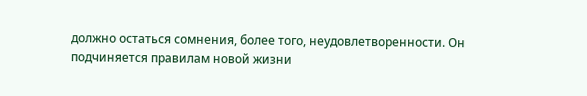должно остаться сомнения, более того, неудовлетворенности. Он подчиняется правилам новой жизни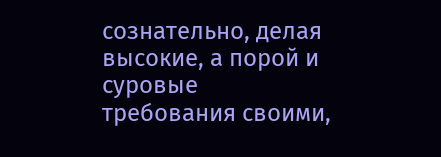сознательно, делая высокие, а порой и суровые требования своими,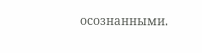осознанными.